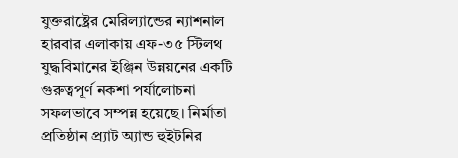যুক্তরাষ্ট্রের মেরিল্যান্ডের ন্যাশনাল হারবার এলাকায় এফ-৩৫ স্টিলথ যুদ্ধবিমানের ইঞ্জিন উন্নয়নের একটি গুরুত্বপূর্ণ নকশা পর্যালোচনা সফলভাবে সম্পন্ন হয়েছে। নির্মাতা প্রতিষ্ঠান প্র্যাট অ্যান্ড হুইটনির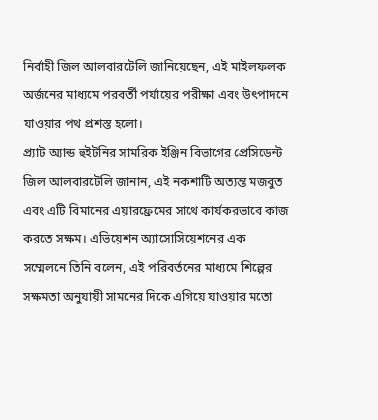নির্বাহী জিল আলবারটেলি জানিয়েছেন, এই মাইলফলক অর্জনের মাধ্যমে পরবর্তী পর্যায়ের পরীক্ষা এবং উৎপাদনে যাওয়ার পথ প্রশস্ত হলো।
প্র্যাট অ্যান্ড হুইটনির সামরিক ইঞ্জিন বিভাগের প্রেসিডেন্ট জিল আলবারটেলি জানান, এই নকশাটি অত্যন্ত মজবুত এবং এটি বিমানের এয়ারফ্রেমের সাথে কার্যকরভাবে কাজ করতে সক্ষম। এভিয়েশন অ্যাসোসিয়েশনের এক সম্মেলনে তিনি বলেন, এই পরিবর্তনের মাধ্যমে শিল্পের সক্ষমতা অনুযায়ী সামনের দিকে এগিয়ে যাওয়ার মতো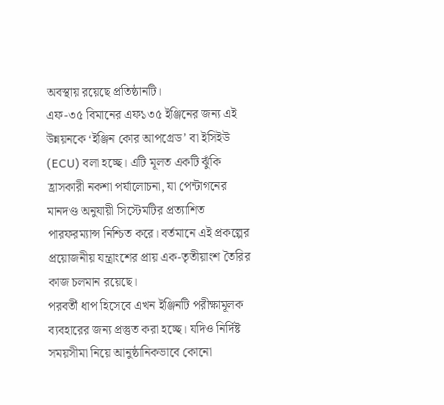অবস্থায় রয়েছে প্রতিষ্ঠানটি।
এফ-৩৫ বিমানের এফ১৩৫ ইঞ্জিনের জন্য এই উন্নয়নকে ‘ইঞ্জিন কোর আপগ্রেড’ বা ইসিইউ (ECU) বলা হচ্ছে। এটি মূলত একটি ঝুঁকি হ্রাসকারী নকশা পর্যালোচনা, যা পেন্টাগনের মানদণ্ড অনুযায়ী সিস্টেমটির প্রত্যাশিত পারফরম্যান্স নিশ্চিত করে। বর্তমানে এই প্রকল্পের প্রয়োজনীয় যন্ত্রাংশের প্রায় এক-তৃতীয়াংশ তৈরির কাজ চলমান রয়েছে।
পরবর্তী ধাপ হিসেবে এখন ইঞ্জিনটি পরীক্ষামূলক ব্যবহারের জন্য প্রস্তুত করা হচ্ছে। যদিও নির্দিষ্ট সময়সীমা নিয়ে আনুষ্ঠানিকভাবে কোনো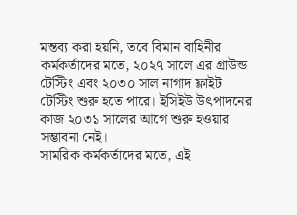মন্তব্য করা হয়নি, তবে বিমান বাহিনীর কর্মকর্তাদের মতে, ২০২৭ সালে এর গ্রাউন্ড টেস্টিং এবং ২০৩০ সাল নাগাদ ফ্লাইট টেস্টিং শুরু হতে পারে। ইসিইউ উৎপাদনের কাজ ২০৩১ সালের আগে শুরু হওয়ার সম্ভাবনা নেই।
সামরিক কর্মকর্তাদের মতে, এই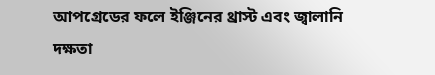আপগ্রেডের ফলে ইঞ্জিনের থ্রাস্ট এবং জ্বালানি দক্ষতা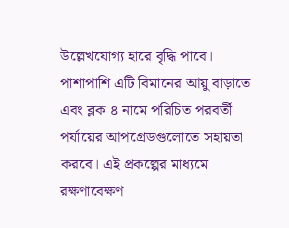উল্লেখযোগ্য হারে বৃদ্ধি পাবে। পাশাপাশি এটি বিমানের আয়ু বাড়াতে এবং ব্লক ৪ নামে পরিচিত পরবর্তী পর্যায়ের আপগ্রেডগুলোতে সহায়তা করবে। এই প্রকল্পের মাধ্যমে রক্ষণাবেক্ষণ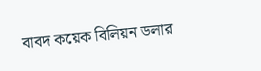বাবদ কয়েক বিলিয়ন ডলার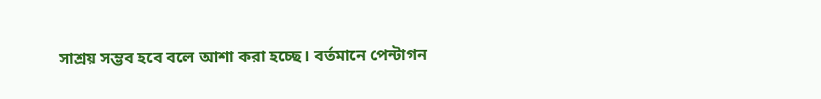সাশ্রয় সম্ভব হবে বলে আশা করা হচ্ছে। বর্তমানে পেন্টাগন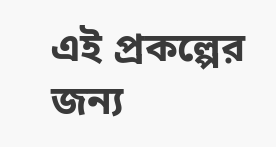এই প্রকল্পের জন্য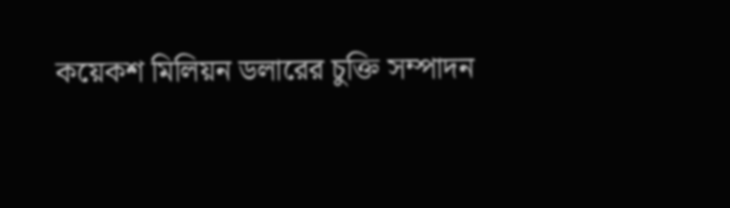কয়েকশ মিলিয়ন ডলারের চুক্তি সম্পাদন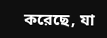করেছে, যা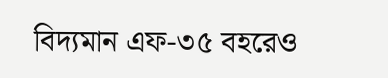বিদ্যমান এফ-৩৫ বহরেও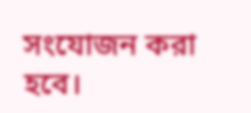সংযোজন করা হবে।